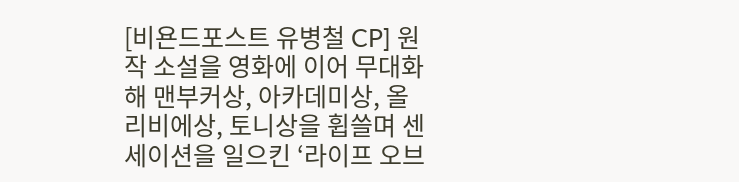[비욘드포스트 유병철 CP] 원작 소설을 영화에 이어 무대화해 맨부커상, 아카데미상, 올리비에상, 토니상을 휩쓸며 센세이션을 일으킨 ‘라이프 오브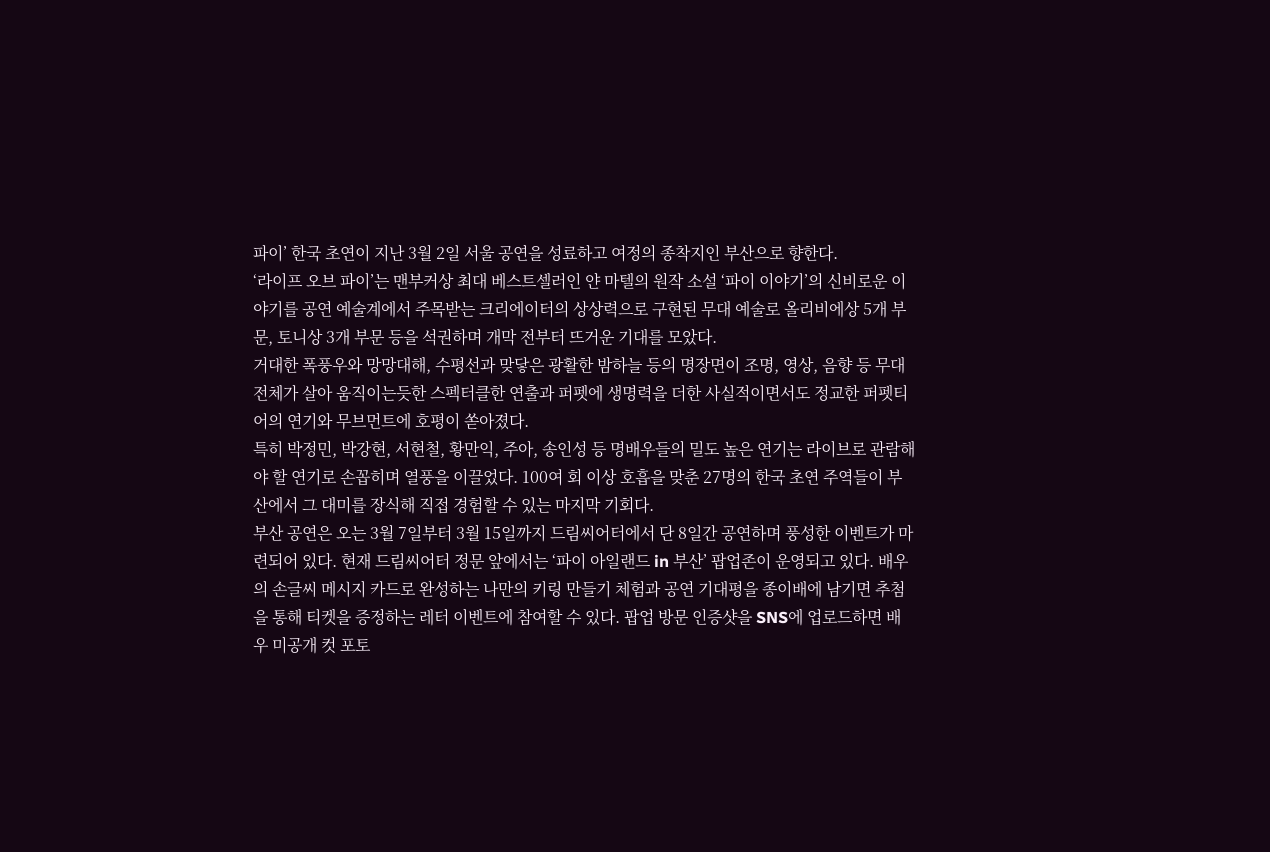파이’ 한국 초연이 지난 3월 2일 서울 공연을 성료하고 여정의 종착지인 부산으로 향한다.
‘라이프 오브 파이’는 맨부커상 최대 베스트셀러인 얀 마텔의 원작 소설 ‘파이 이야기’의 신비로운 이야기를 공연 예술계에서 주목받는 크리에이터의 상상력으로 구현된 무대 예술로 올리비에상 5개 부문, 토니상 3개 부문 등을 석권하며 개막 전부터 뜨거운 기대를 모았다.
거대한 폭풍우와 망망대해, 수평선과 맞닿은 광활한 밤하늘 등의 명장면이 조명, 영상, 음향 등 무대 전체가 살아 움직이는듯한 스펙터클한 연출과 퍼펫에 생명력을 더한 사실적이면서도 정교한 퍼펫티어의 연기와 무브먼트에 호평이 쏟아졌다.
특히 박정민, 박강현, 서현철, 황만익, 주아, 송인성 등 명배우들의 밀도 높은 연기는 라이브로 관람해야 할 연기로 손꼽히며 열풍을 이끌었다. 100여 회 이상 호흡을 맞춘 27명의 한국 초연 주역들이 부산에서 그 대미를 장식해 직접 경험할 수 있는 마지막 기회다.
부산 공연은 오는 3월 7일부터 3월 15일까지 드림씨어터에서 단 8일간 공연하며 풍성한 이벤트가 마련되어 있다. 현재 드림씨어터 정문 앞에서는 ‘파이 아일랜드 in 부산’ 팝업존이 운영되고 있다. 배우의 손글씨 메시지 카드로 완성하는 나만의 키링 만들기 체험과 공연 기대평을 종이배에 남기면 추첨을 통해 티켓을 증정하는 레터 이벤트에 참여할 수 있다. 팝업 방문 인증샷을 SNS에 업로드하면 배우 미공개 컷 포토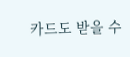카드도 받을 수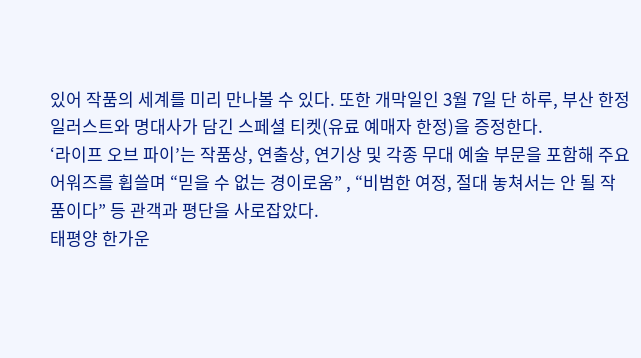있어 작품의 세계를 미리 만나볼 수 있다. 또한 개막일인 3월 7일 단 하루, 부산 한정 일러스트와 명대사가 담긴 스페셜 티켓(유료 예매자 한정)을 증정한다.
‘라이프 오브 파이’는 작품상, 연출상, 연기상 및 각종 무대 예술 부문을 포함해 주요 어워즈를 휩쓸며 “믿을 수 없는 경이로움” , “비범한 여정, 절대 놓쳐서는 안 될 작품이다” 등 관객과 평단을 사로잡았다.
태평양 한가운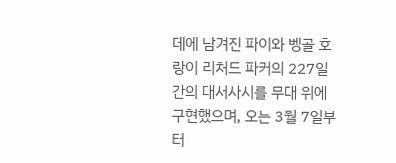데에 남겨진 파이와 벵골 호랑이 리처드 파커의 227일간의 대서사시를 무대 위에 구현했으며, 오는 3월 7일부터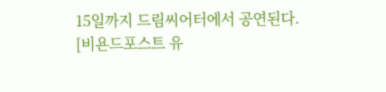15일까지 드림씨어터에서 공연된다.
[비욘드포스트 유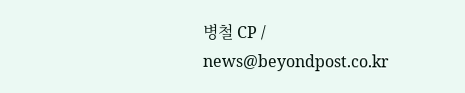병철 CP / news@beyondpost.co.kr